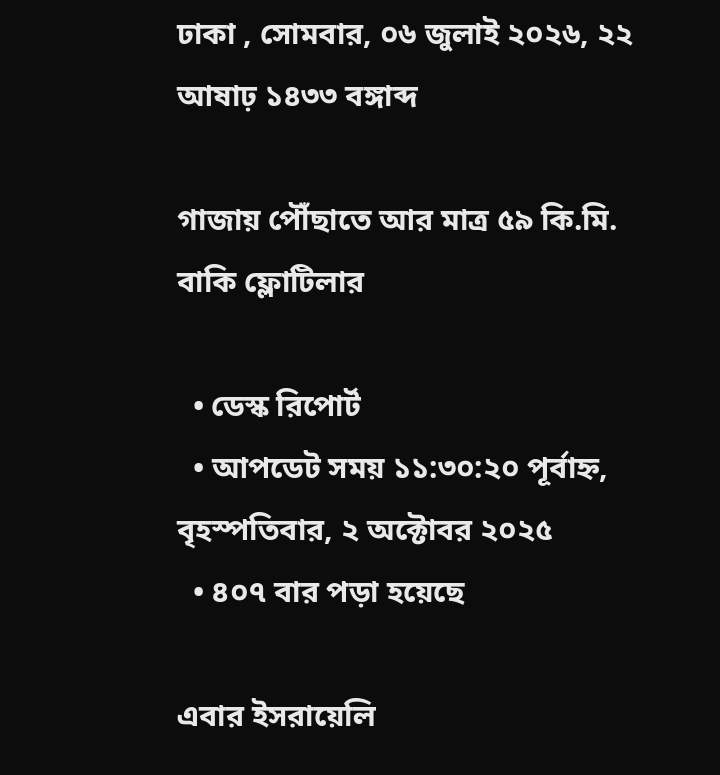ঢাকা , সোমবার, ০৬ জুলাই ২০২৬, ২২ আষাঢ় ১৪৩৩ বঙ্গাব্দ

গাজায় পৌঁছাতে আর মাত্র ৫৯ কি.মি. বাকি ফ্লোটিলার

  • ডেস্ক রিপোর্ট
  • আপডেট সময় ১১:৩০:২০ পূর্বাহ্ন, বৃহস্পতিবার, ২ অক্টোবর ২০২৫
  • ৪০৭ বার পড়া হয়েছে

এবার ইসরায়েলি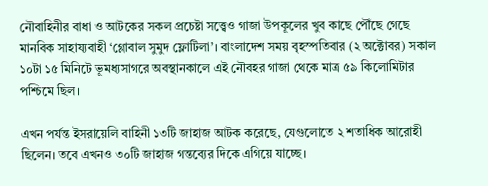নৌবাহিনীর বাধা ও আটকের সকল প্রচেষ্টা সত্ত্বেও গাজা উপকূলের খুব কাছে পৌঁছে গেছে মানবিক সাহায্যবাহী ‘গ্লোবাল সুমুদ ফ্লোটিলা’। বাংলাদেশ সময় বৃহস্পতিবার (২ অক্টোবর) সকাল ১০টা ১৫ মিনিটে ভূমধ্যসাগরে অবস্থানকালে এই নৌবহর গাজা থেকে মাত্র ৫৯ কিলোমিটার পশ্চিমে ছিল।

এখন পর্যন্ত ইসরায়েলি বাহিনী ১৩টি জাহাজ আটক করেছে, যেগুলোতে ২ শতাধিক আরোহী ছিলেন। তবে এখনও ৩০টি জাহাজ গন্তব্যের দিকে এগিয়ে যাচ্ছে।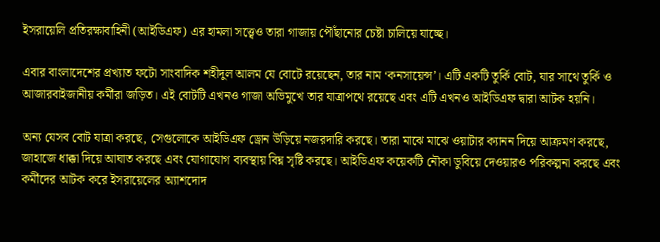ইসরায়েলি প্রতিরক্ষাবাহিনী (আইডিএফ) এর হামলা সত্ত্বেও তারা গাজায় পৌঁছানোর চেষ্টা চালিয়ে যাচ্ছে।

এবার বাংলাদেশের প্রখ্যাত ফটো সাংবাদিক শহীদুল আলম যে বোটে রয়েছেন, তার নাম ‌‌‘কনসায়েন্স’। এটি একটি তুর্কি বোট, যার সাথে তুর্কি ও আজারবাইজানীয় কর্মীরা জড়িত। এই বোটটি এখনও গাজা অভিমুখে তার যাত্রাপথে রয়েছে এবং এটি এখনও আইডিএফ দ্বারা আটক হয়নি।

অন্য যেসব বোট যাত্রা করছে, সেগুলোকে আইডিএফ ড্রোন উড়িয়ে নজরদারি করছে। তারা মাঝে মাঝে ওয়াটার ক্যানন দিয়ে আক্রমণ করছে, জাহাজে ধাক্কা দিয়ে আঘাত করছে এবং যোগাযোগ ব্যবস্থায় বিঘ্ন সৃষ্টি করছে। আইডিএফ কয়েকটি নৌকা ডুবিয়ে দেওয়ারও পরিকল্পনা করছে এবং কর্মীদের আটক করে ইসরায়েলের অ্যাশদোদ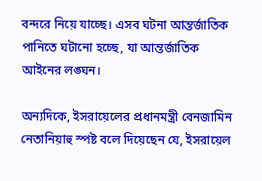বন্দরে নিয়ে যাচ্ছে। এসব ঘটনা আন্তর্জাতিক পানিতে ঘটানো হচ্ছে, যা আন্তর্জাতিক আইনের লঙ্ঘন।

অন্যদিকে, ইসরায়েলের প্রধানমন্ত্রী বেনজামিন নেতানিয়াহু স্পষ্ট বলে দিয়েছেন যে, ইসরায়েল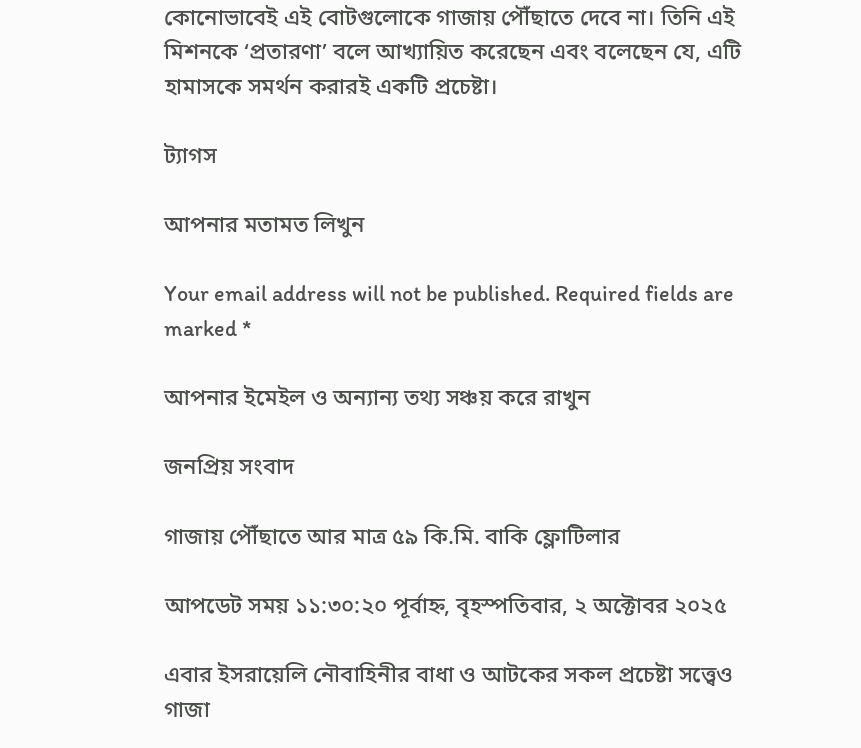কোনোভাবেই এই বোটগুলোকে গাজায় পৌঁছাতে দেবে না। তিনি এই মিশনকে ‘প্রতারণা’ বলে আখ্যায়িত করেছেন এবং বলেছেন যে, এটি হামাসকে সমর্থন করারই একটি প্রচেষ্টা।

ট্যাগস

আপনার মতামত লিখুন

Your email address will not be published. Required fields are marked *

আপনার ইমেইল ও অন্যান্য তথ্য সঞ্চয় করে রাখুন

জনপ্রিয় সংবাদ

গাজায় পৌঁছাতে আর মাত্র ৫৯ কি.মি. বাকি ফ্লোটিলার

আপডেট সময় ১১:৩০:২০ পূর্বাহ্ন, বৃহস্পতিবার, ২ অক্টোবর ২০২৫

এবার ইসরায়েলি নৌবাহিনীর বাধা ও আটকের সকল প্রচেষ্টা সত্ত্বেও গাজা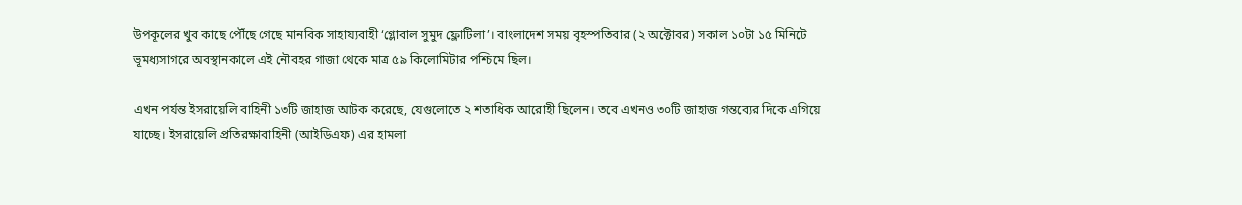উপকূলের খুব কাছে পৌঁছে গেছে মানবিক সাহায্যবাহী ‘গ্লোবাল সুমুদ ফ্লোটিলা’। বাংলাদেশ সময় বৃহস্পতিবার (২ অক্টোবর) সকাল ১০টা ১৫ মিনিটে ভূমধ্যসাগরে অবস্থানকালে এই নৌবহর গাজা থেকে মাত্র ৫৯ কিলোমিটার পশ্চিমে ছিল।

এখন পর্যন্ত ইসরায়েলি বাহিনী ১৩টি জাহাজ আটক করেছে, যেগুলোতে ২ শতাধিক আরোহী ছিলেন। তবে এখনও ৩০টি জাহাজ গন্তব্যের দিকে এগিয়ে যাচ্ছে। ইসরায়েলি প্রতিরক্ষাবাহিনী (আইডিএফ) এর হামলা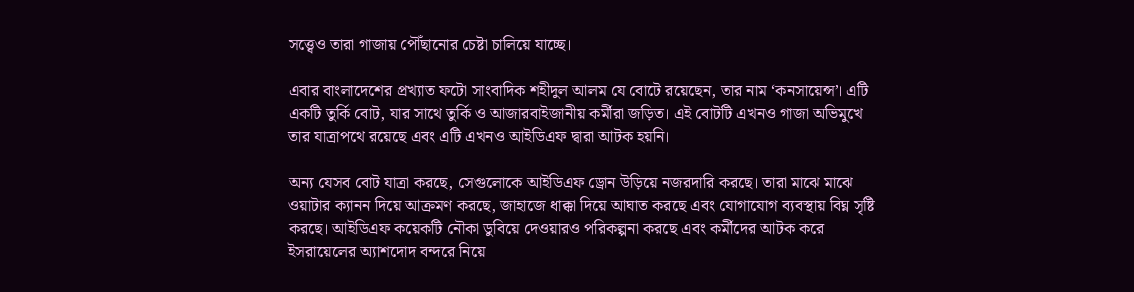সত্ত্বেও তারা গাজায় পৌঁছানোর চেষ্টা চালিয়ে যাচ্ছে।

এবার বাংলাদেশের প্রখ্যাত ফটো সাংবাদিক শহীদুল আলম যে বোটে রয়েছেন, তার নাম ‌‌‘কনসায়েন্স’। এটি একটি তুর্কি বোট, যার সাথে তুর্কি ও আজারবাইজানীয় কর্মীরা জড়িত। এই বোটটি এখনও গাজা অভিমুখে তার যাত্রাপথে রয়েছে এবং এটি এখনও আইডিএফ দ্বারা আটক হয়নি।

অন্য যেসব বোট যাত্রা করছে, সেগুলোকে আইডিএফ ড্রোন উড়িয়ে নজরদারি করছে। তারা মাঝে মাঝে ওয়াটার ক্যানন দিয়ে আক্রমণ করছে, জাহাজে ধাক্কা দিয়ে আঘাত করছে এবং যোগাযোগ ব্যবস্থায় বিঘ্ন সৃষ্টি করছে। আইডিএফ কয়েকটি নৌকা ডুবিয়ে দেওয়ারও পরিকল্পনা করছে এবং কর্মীদের আটক করে ইসরায়েলের অ্যাশদোদ বন্দরে নিয়ে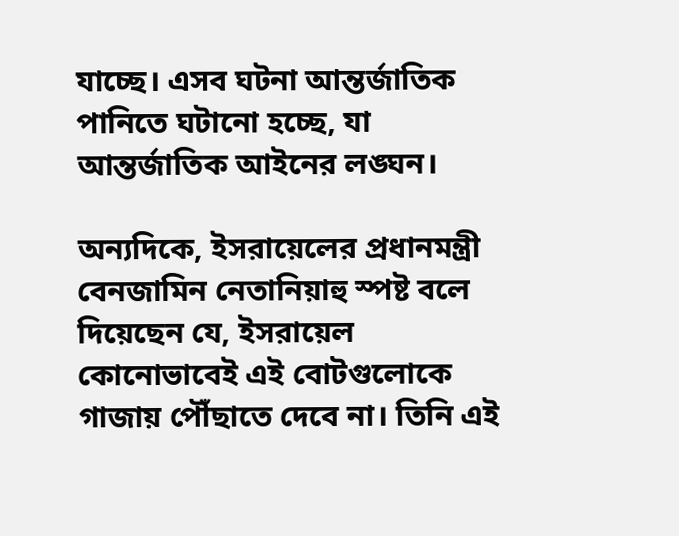যাচ্ছে। এসব ঘটনা আন্তর্জাতিক পানিতে ঘটানো হচ্ছে, যা আন্তর্জাতিক আইনের লঙ্ঘন।

অন্যদিকে, ইসরায়েলের প্রধানমন্ত্রী বেনজামিন নেতানিয়াহু স্পষ্ট বলে দিয়েছেন যে, ইসরায়েল কোনোভাবেই এই বোটগুলোকে গাজায় পৌঁছাতে দেবে না। তিনি এই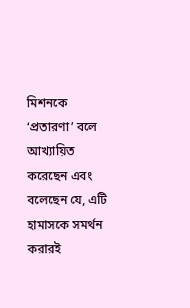মিশনকে ‘প্রতারণা’ বলে আখ্যায়িত করেছেন এবং বলেছেন যে, এটি হামাসকে সমর্থন করারই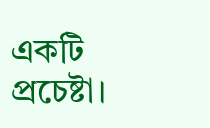একটি প্রচেষ্টা।